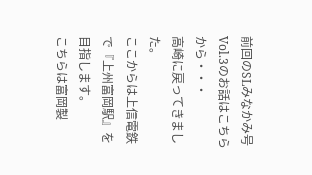前回のSLみなかみ号 Vol.3のお話はこちらから・・・
高崎に戻ってきました。
ここからは上信電鉄で『上州富岡駅』を目指します。
こちらは富岡製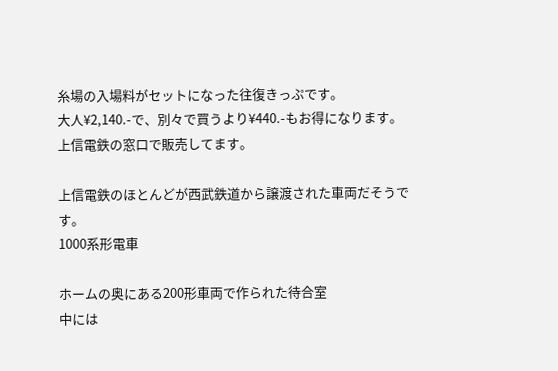糸場の入場料がセットになった往復きっぷです。
大人¥2,140.-で、別々で買うより¥440.-もお得になります。
上信電鉄の窓口で販売してます。

上信電鉄のほとんどが西武鉄道から譲渡された車両だそうです。
1000系形電車

ホームの奥にある200形車両で作られた待合室
中には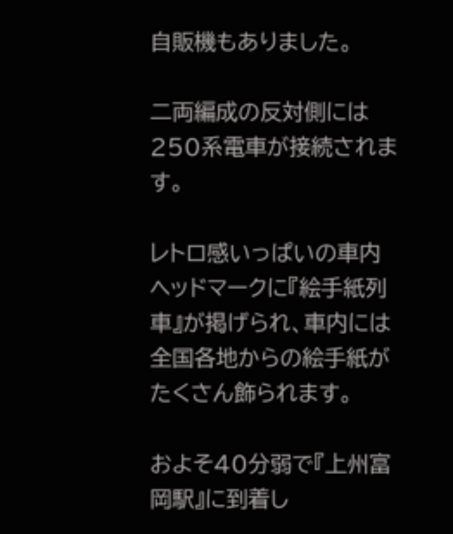自販機もありました。

二両編成の反対側には250系電車が接続されます。

レトロ感いっぱいの車内
ヘッドマークに『絵手紙列車』が掲げられ、車内には全国各地からの絵手紙がたくさん飾られます。

およそ40分弱で『上州富岡駅』に到着し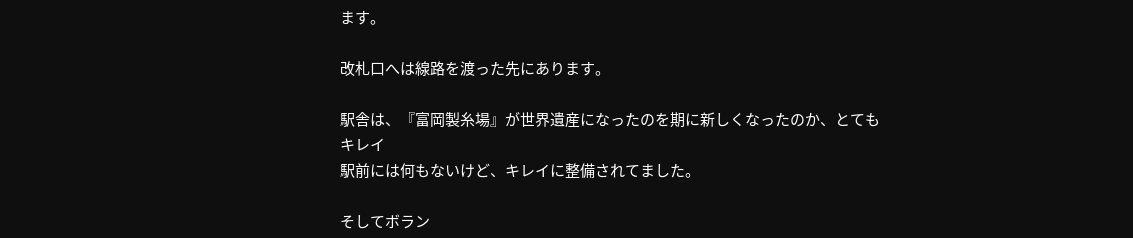ます。

改札口へは線路を渡った先にあります。

駅舎は、『富岡製糸場』が世界遺産になったのを期に新しくなったのか、とても
キレイ
駅前には何もないけど、キレイに整備されてました。

そしてボラン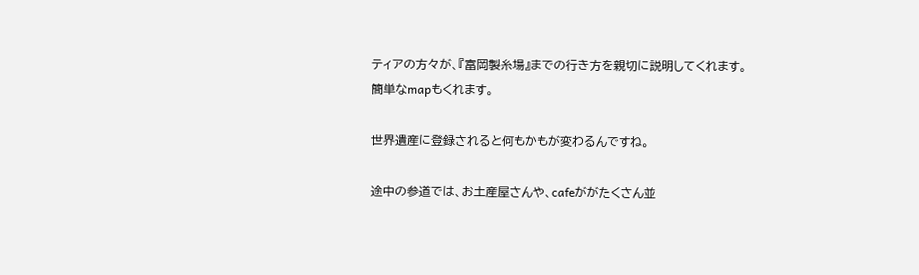ティアの方々が、『富岡製糸場』までの行き方を親切に説明してくれます。
簡単なmapもくれます。

世界遺産に登録されると何もかもが変わるんですね。

途中の参道では、お土産屋さんや、cafeががたくさん並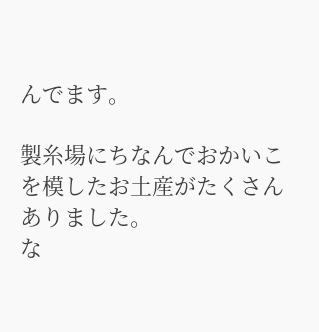んでます。

製糸場にちなんでおかいこを模したお土産がたくさんありました。
な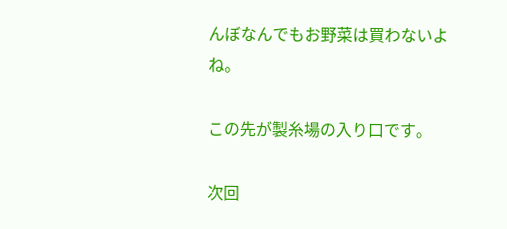んぼなんでもお野菜は買わないよね。

この先が製糸場の入り口です。

次回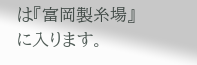は『富岡製糸場』に入ります。